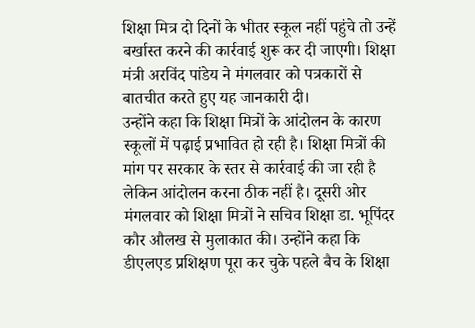शिक्षा मित्र दो दिनों के भीतर स्कूल नहीं पहुंचे तो उन्हें बर्खास्त करने की कार्रवाई शुरू कर दी जाएगी। शिक्षा मंत्री अरविंद पांडेय ने मंगलवार को पत्रकारों से बातचीत करते हुए यह जानकारी दी।
उन्होंने कहा कि शिक्षा मित्रों के आंदोलन के कारण स्कूलों में पढ़ाई प्रभावित हो रही है। शिक्षा मित्रों की मांग पर सरकार के स्तर से कार्रवाई की जा रही है लेकिन आंदोलन करना ठीक नहीं है। दूसरी ओर मंगलवार को शिक्षा मित्रों ने सचिव शिक्षा डा. भूपिंदर कौर औलख से मुलाकात की। उन्होंने कहा कि डीएलएड प्रशिक्षण पूरा कर चुके पहले बैच के शिक्षा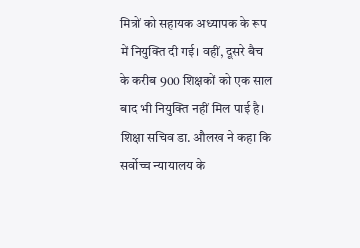मित्रों को सहायक अध्यापक के रूप में नियुक्ति दी गई। वहीं, दूसरे बैच के करीब 900 शिक्षकों को एक साल बाद भी नियुक्ति नहीं मिल पाई है।
शिक्षा सचिव डा. औलख ने कहा कि सर्वोच्च न्यायालय के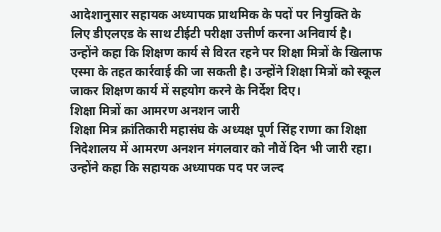आदेशानुसार सहायक अध्यापक प्राथमिक के पदों पर नियुक्ति के लिए डीएलएड के साथ टीईटी परीक्षा उत्तीर्ण करना अनिवार्य है। उन्होंने कहा कि शिक्षण कार्य से विरत रहने पर शिक्षा मित्रों के खिलाफ एस्मा के तहत कार्रवाई की जा सकती है। उन्होंने शिक्षा मित्रों को स्कूल जाकर शिक्षण कार्य में सहयोग करने के निर्देश दिए।
शिक्षा मित्रों का आमरण अनशन जारी
शिक्षा मित्र क्रांतिकारी महासंघ के अध्यक्ष पूर्ण सिंह राणा का शिक्षा निदेशालय में आमरण अनशन मंगलवार को नौवें दिन भी जारी रहा। उन्होंने कहा कि सहायक अध्यापक पद पर जल्द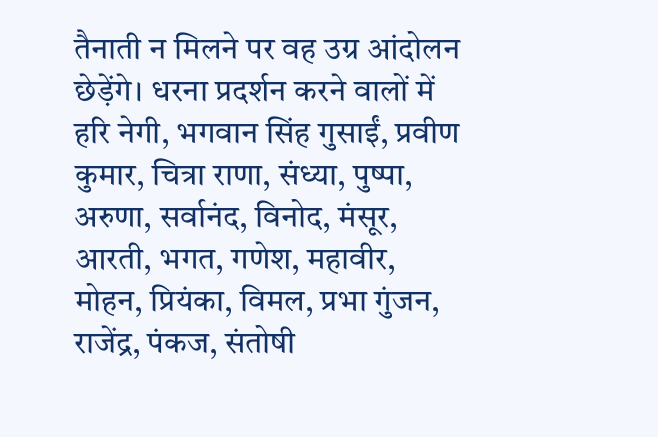तैनाती न मिलने पर वह उग्र आंदोलन छेड़ेंगे। धरना प्रदर्शन करने वालों में हरि नेगी, भगवान सिंह गुसाईं, प्रवीण कुमार, चित्रा राणा, संध्या, पुष्पा, अरुणा, सर्वानंद, विनोद, मंसूर, आरती, भगत, गणेश, महावीर, मोहन, प्रियंका, विमल, प्रभा गुंजन, राजेंद्र, पंकज, संतोषी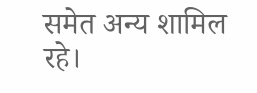समेत अन्य शामिल रहे।